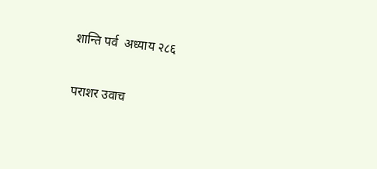शान्ति पर्व  अध्याय २८६

पराशर उवाच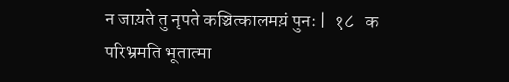न जाय़ते तु नृपते कञ्चित्कालमय़ं पुनः |  १८   क
परिभ्रमति भूतात्मा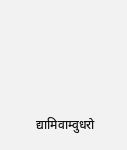द्यामिवाम्वुधरो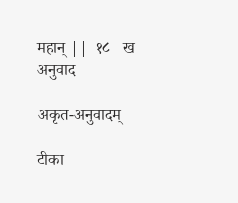महान् ||  १८   ख
अनुवाद

अकृत-अनुवादम्

टीका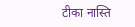टीका नास्ति